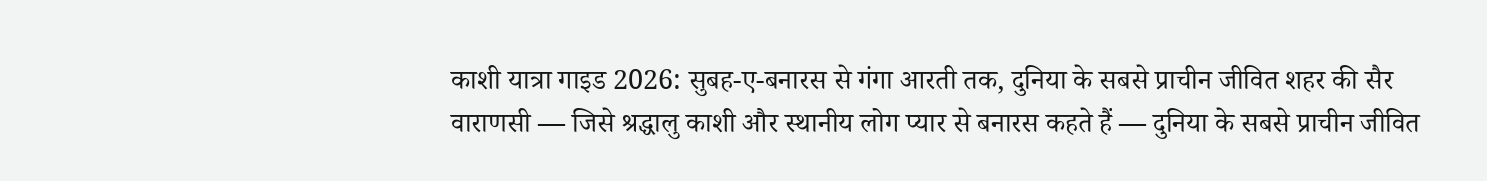काशी यात्रा गाइड 2026: सुबह-ए-बनारस से गंगा आरती तक, दुनिया के सबसे प्राचीन जीवित शहर की सैर
वाराणसी — जिसे श्रद्धालु काशी और स्थानीय लोग प्यार से बनारस कहते हैं — दुनिया के सबसे प्राचीन जीवित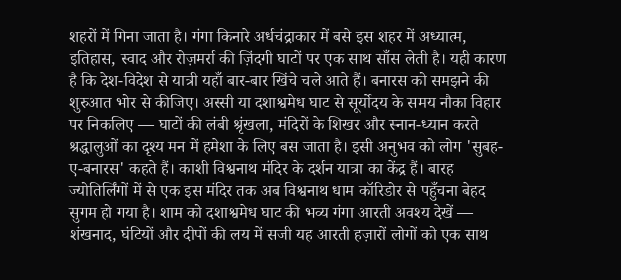शहरों में गिना जाता है। गंगा किनारे अर्धचंद्राकार में बसे इस शहर में अध्यात्म, इतिहास, स्वाद और रोज़मर्रा की ज़िंदगी घाटों पर एक साथ साँस लेती है। यही कारण है कि देश-विदेश से यात्री यहाँ बार-बार खिंचे चले आते हैं। बनारस को समझने की शुरुआत भोर से कीजिए। अस्सी या दशाश्वमेध घाट से सूर्योदय के समय नौका विहार पर निकलिए — घाटों की लंबी श्रृंखला, मंदिरों के शिखर और स्नान-ध्यान करते श्रद्धालुओं का दृश्य मन में हमेशा के लिए बस जाता है। इसी अनुभव को लोग 'सुबह-ए-बनारस' कहते हैं। काशी विश्वनाथ मंदिर के दर्शन यात्रा का केंद्र हैं। बारह ज्योतिर्लिंगों में से एक इस मंदिर तक अब विश्वनाथ धाम कॉरिडोर से पहुँचना बेहद सुगम हो गया है। शाम को दशाश्वमेध घाट की भव्य गंगा आरती अवश्य देखें — शंखनाद, घंटियों और दीपों की लय में सजी यह आरती हज़ारों लोगों को एक साथ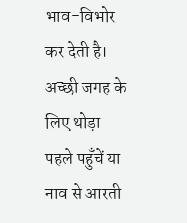भाव-विभोर कर देती है। अच्छी जगह के लिए थोड़ा पहले पहुँचें या नाव से आरती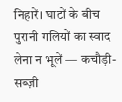निहारें। घाटों के बीच पुरानी गलियों का स्वाद लेना न भूलें — कचौड़ी-सब्ज़ी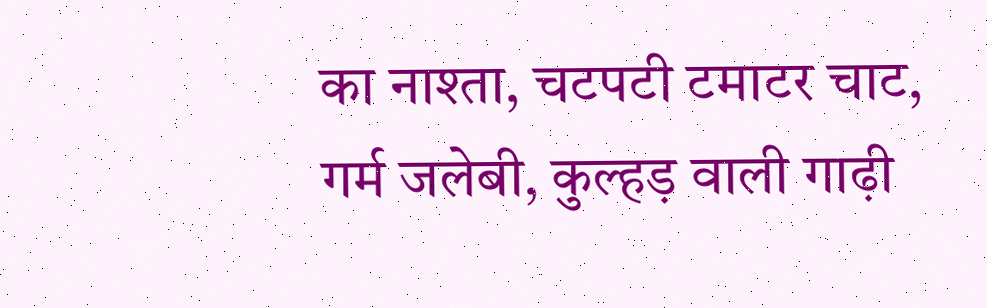का नाश्ता, चटपटी टमाटर चाट, गर्म जलेबी, कुल्हड़ वाली गाढ़ी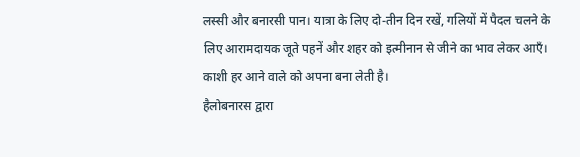लस्सी और बनारसी पान। यात्रा के लिए दो-तीन दिन रखें, गलियों में पैदल चलने के लिए आरामदायक जूते पहनें और शहर को इत्मीनान से जीने का भाव लेकर आएँ। काशी हर आने वाले को अपना बना लेती है।
हैलोबनारस द्वारा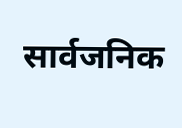सार्वजनिक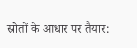स्रोतों के आधार पर तैयार: